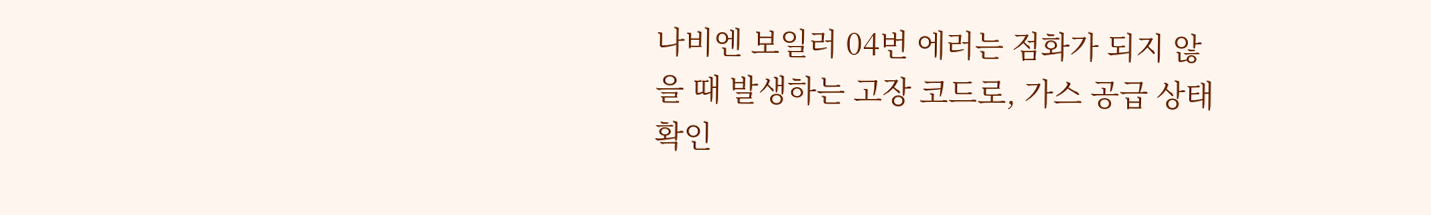나비엔 보일러 04번 에러는 점화가 되지 않을 때 발생하는 고장 코드로, 가스 공급 상태 확인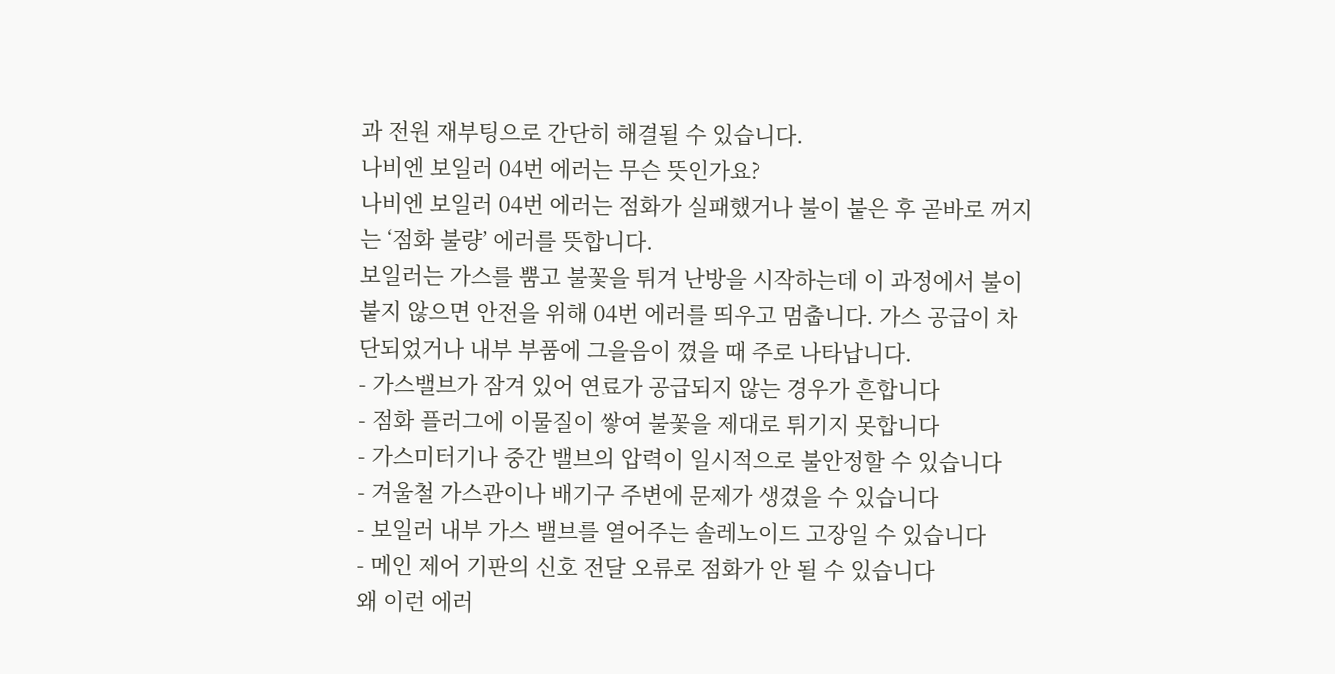과 전원 재부팅으로 간단히 해결될 수 있습니다.
나비엔 보일러 04번 에러는 무슨 뜻인가요?
나비엔 보일러 04번 에러는 점화가 실패했거나 불이 붙은 후 곧바로 꺼지는 ‘점화 불량’ 에러를 뜻합니다.
보일러는 가스를 뿜고 불꽃을 튀겨 난방을 시작하는데 이 과정에서 불이 붙지 않으면 안전을 위해 04번 에러를 띄우고 멈춥니다. 가스 공급이 차단되었거나 내부 부품에 그을음이 꼈을 때 주로 나타납니다.
- 가스밸브가 잠겨 있어 연료가 공급되지 않는 경우가 흔합니다
- 점화 플러그에 이물질이 쌓여 불꽃을 제대로 튀기지 못합니다
- 가스미터기나 중간 밸브의 압력이 일시적으로 불안정할 수 있습니다
- 겨울철 가스관이나 배기구 주변에 문제가 생겼을 수 있습니다
- 보일러 내부 가스 밸브를 열어주는 솔레노이드 고장일 수 있습니다
- 메인 제어 기판의 신호 전달 오류로 점화가 안 될 수 있습니다
왜 이런 에러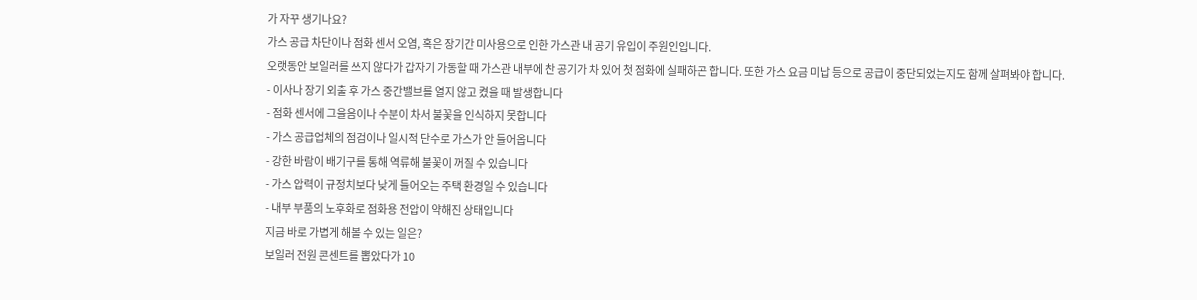가 자꾸 생기나요?
가스 공급 차단이나 점화 센서 오염, 혹은 장기간 미사용으로 인한 가스관 내 공기 유입이 주원인입니다.
오랫동안 보일러를 쓰지 않다가 갑자기 가동할 때 가스관 내부에 찬 공기가 차 있어 첫 점화에 실패하곤 합니다. 또한 가스 요금 미납 등으로 공급이 중단되었는지도 함께 살펴봐야 합니다.
- 이사나 장기 외출 후 가스 중간밸브를 열지 않고 켰을 때 발생합니다
- 점화 센서에 그을음이나 수분이 차서 불꽃을 인식하지 못합니다
- 가스 공급업체의 점검이나 일시적 단수로 가스가 안 들어옵니다
- 강한 바람이 배기구를 통해 역류해 불꽃이 꺼질 수 있습니다
- 가스 압력이 규정치보다 낮게 들어오는 주택 환경일 수 있습니다
- 내부 부품의 노후화로 점화용 전압이 약해진 상태입니다
지금 바로 가볍게 해볼 수 있는 일은?
보일러 전원 콘센트를 뽑았다가 10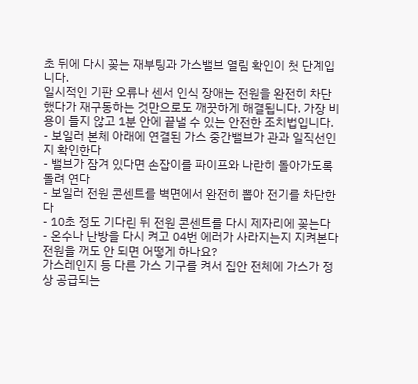초 뒤에 다시 꽂는 재부팅과 가스밸브 열림 확인이 첫 단계입니다.
일시적인 기판 오류나 센서 인식 장애는 전원을 완전히 차단했다가 재구동하는 것만으로도 깨끗하게 해결됩니다. 가장 비용이 들지 않고 1분 안에 끝낼 수 있는 안전한 조치법입니다.
- 보일러 본체 아래에 연결된 가스 중간밸브가 관과 일직선인지 확인한다
- 밸브가 잠겨 있다면 손잡이를 파이프와 나란히 돌아가도록 돌려 연다
- 보일러 전원 콘센트를 벽면에서 완전히 뽑아 전기를 차단한다
- 10초 정도 기다린 뒤 전원 콘센트를 다시 제자리에 꽂는다
- 온수나 난방을 다시 켜고 04번 에러가 사라지는지 지켜본다
전원을 꺼도 안 되면 어떻게 하나요?
가스레인지 등 다른 가스 기구를 켜서 집안 전체에 가스가 정상 공급되는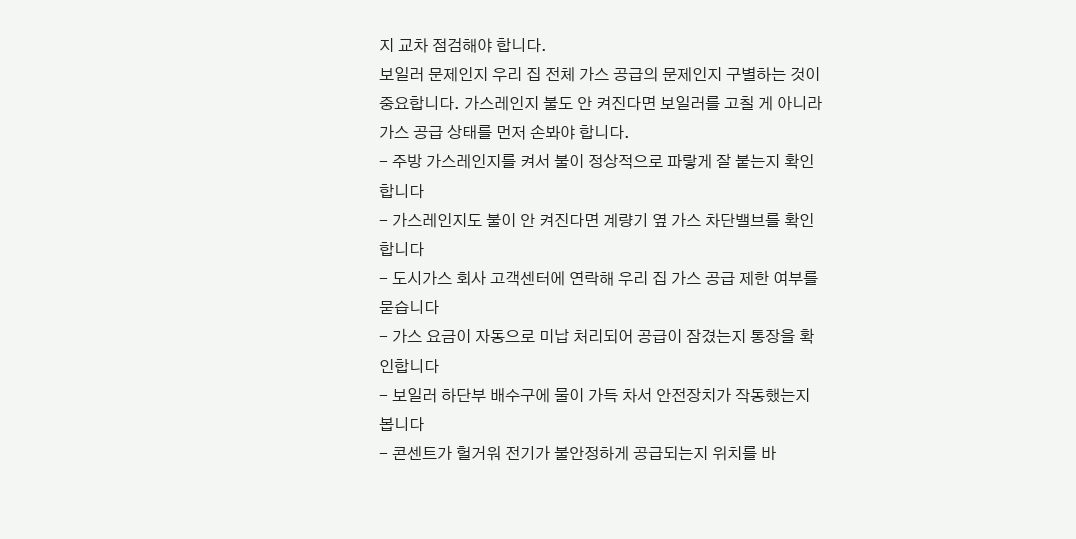지 교차 점검해야 합니다.
보일러 문제인지 우리 집 전체 가스 공급의 문제인지 구별하는 것이 중요합니다. 가스레인지 불도 안 켜진다면 보일러를 고칠 게 아니라 가스 공급 상태를 먼저 손봐야 합니다.
- 주방 가스레인지를 켜서 불이 정상적으로 파랗게 잘 붙는지 확인합니다
- 가스레인지도 불이 안 켜진다면 계량기 옆 가스 차단밸브를 확인합니다
- 도시가스 회사 고객센터에 연락해 우리 집 가스 공급 제한 여부를 묻습니다
- 가스 요금이 자동으로 미납 처리되어 공급이 잠겼는지 통장을 확인합니다
- 보일러 하단부 배수구에 물이 가득 차서 안전장치가 작동했는지 봅니다
- 콘센트가 헐거워 전기가 불안정하게 공급되는지 위치를 바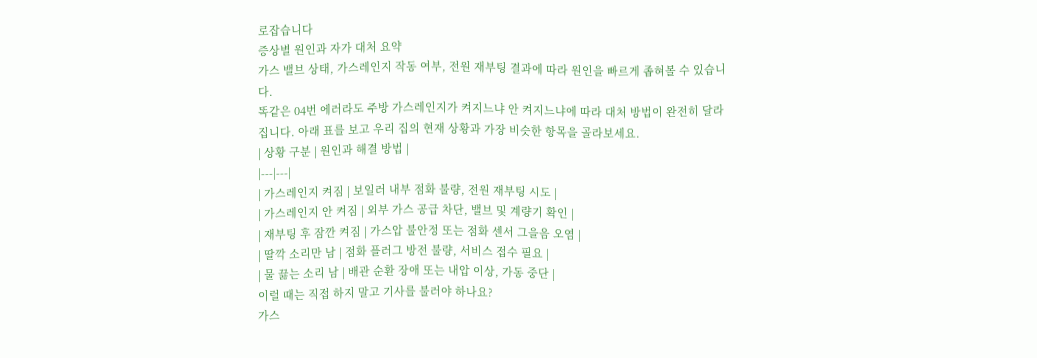로잡습니다
증상별 원인과 자가 대처 요약
가스 밸브 상태, 가스레인지 작동 여부, 전원 재부팅 결과에 따라 원인을 빠르게 좁혀볼 수 있습니다.
똑같은 04번 에러라도 주방 가스레인지가 켜지느냐 안 켜지느냐에 따라 대처 방법이 완전히 달라집니다. 아래 표를 보고 우리 집의 현재 상황과 가장 비슷한 항목을 골라보세요.
| 상황 구분 | 원인과 해결 방법 |
|---|---|
| 가스레인지 켜짐 | 보일러 내부 점화 불량, 전원 재부팅 시도 |
| 가스레인지 안 켜짐 | 외부 가스 공급 차단, 밸브 및 계량기 확인 |
| 재부팅 후 잠깐 켜짐 | 가스압 불안정 또는 점화 센서 그을음 오염 |
| 딸깍 소리만 남 | 점화 플러그 방전 불량, 서비스 접수 필요 |
| 물 끓는 소리 남 | 배관 순환 장애 또는 내압 이상, 가동 중단 |
이럴 때는 직접 하지 말고 기사를 불러야 하나요?
가스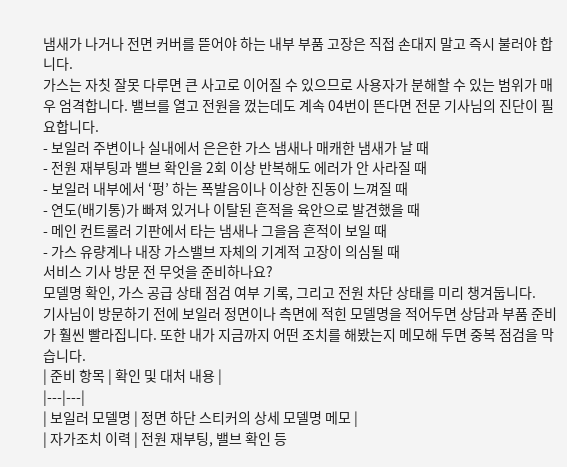냄새가 나거나 전면 커버를 뜯어야 하는 내부 부품 고장은 직접 손대지 말고 즉시 불러야 합니다.
가스는 자칫 잘못 다루면 큰 사고로 이어질 수 있으므로 사용자가 분해할 수 있는 범위가 매우 엄격합니다. 밸브를 열고 전원을 껐는데도 계속 04번이 뜬다면 전문 기사님의 진단이 필요합니다.
- 보일러 주변이나 실내에서 은은한 가스 냄새나 매캐한 냄새가 날 때
- 전원 재부팅과 밸브 확인을 2회 이상 반복해도 에러가 안 사라질 때
- 보일러 내부에서 ‘펑’ 하는 폭발음이나 이상한 진동이 느껴질 때
- 연도(배기통)가 빠져 있거나 이탈된 흔적을 육안으로 발견했을 때
- 메인 컨트롤러 기판에서 타는 냄새나 그을음 흔적이 보일 때
- 가스 유량계나 내장 가스밸브 자체의 기계적 고장이 의심될 때
서비스 기사 방문 전 무엇을 준비하나요?
모델명 확인, 가스 공급 상태 점검 여부 기록, 그리고 전원 차단 상태를 미리 챙겨둡니다.
기사님이 방문하기 전에 보일러 정면이나 측면에 적힌 모델명을 적어두면 상담과 부품 준비가 훨씬 빨라집니다. 또한 내가 지금까지 어떤 조치를 해봤는지 메모해 두면 중복 점검을 막습니다.
| 준비 항목 | 확인 및 대처 내용 |
|---|---|
| 보일러 모델명 | 정면 하단 스티커의 상세 모델명 메모 |
| 자가조치 이력 | 전원 재부팅, 밸브 확인 등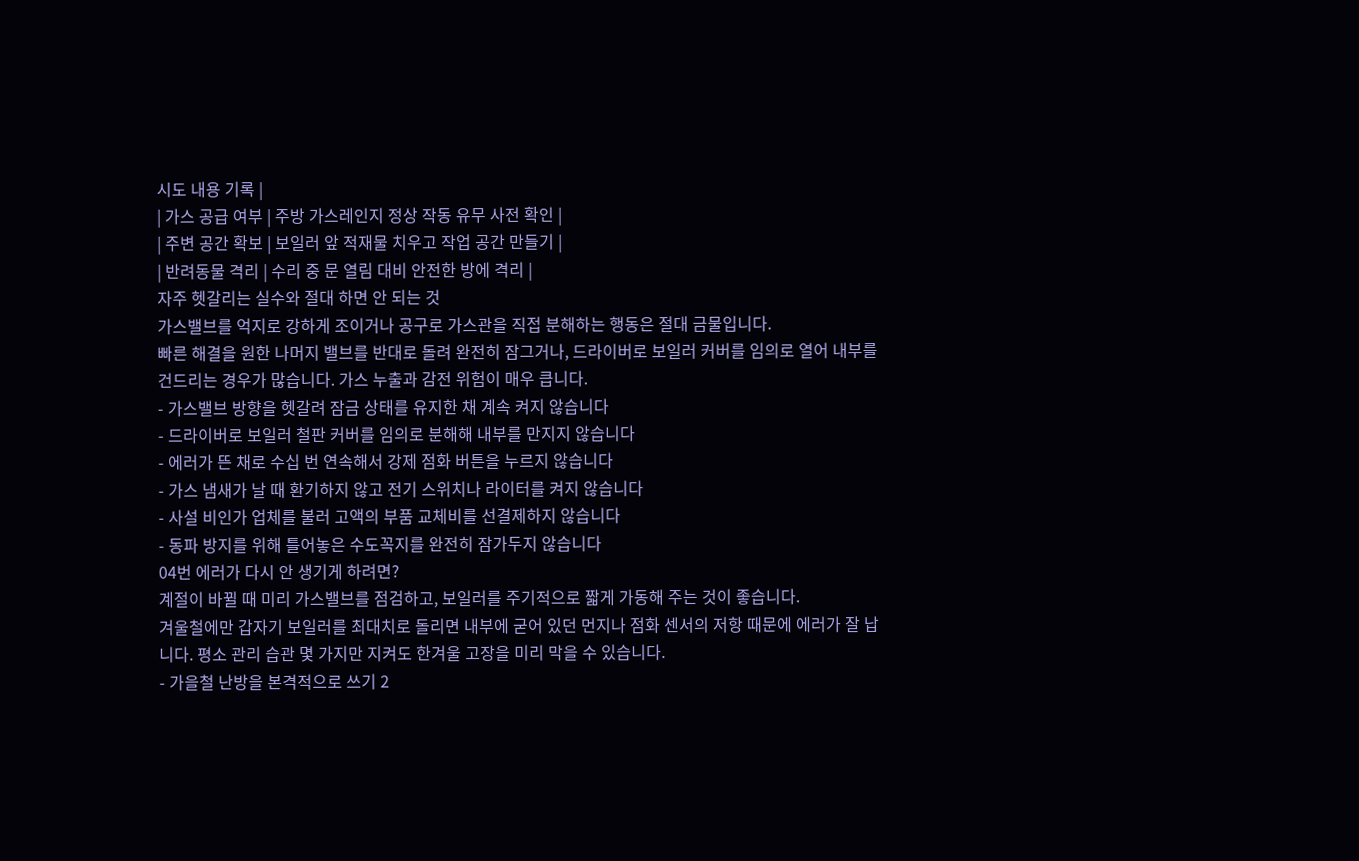시도 내용 기록 |
| 가스 공급 여부 | 주방 가스레인지 정상 작동 유무 사전 확인 |
| 주변 공간 확보 | 보일러 앞 적재물 치우고 작업 공간 만들기 |
| 반려동물 격리 | 수리 중 문 열림 대비 안전한 방에 격리 |
자주 헷갈리는 실수와 절대 하면 안 되는 것
가스밸브를 억지로 강하게 조이거나 공구로 가스관을 직접 분해하는 행동은 절대 금물입니다.
빠른 해결을 원한 나머지 밸브를 반대로 돌려 완전히 잠그거나, 드라이버로 보일러 커버를 임의로 열어 내부를 건드리는 경우가 많습니다. 가스 누출과 감전 위험이 매우 큽니다.
- 가스밸브 방향을 헷갈려 잠금 상태를 유지한 채 계속 켜지 않습니다
- 드라이버로 보일러 철판 커버를 임의로 분해해 내부를 만지지 않습니다
- 에러가 뜬 채로 수십 번 연속해서 강제 점화 버튼을 누르지 않습니다
- 가스 냄새가 날 때 환기하지 않고 전기 스위치나 라이터를 켜지 않습니다
- 사설 비인가 업체를 불러 고액의 부품 교체비를 선결제하지 않습니다
- 동파 방지를 위해 틀어놓은 수도꼭지를 완전히 잠가두지 않습니다
04번 에러가 다시 안 생기게 하려면?
계절이 바뀔 때 미리 가스밸브를 점검하고, 보일러를 주기적으로 짧게 가동해 주는 것이 좋습니다.
겨울철에만 갑자기 보일러를 최대치로 돌리면 내부에 굳어 있던 먼지나 점화 센서의 저항 때문에 에러가 잘 납니다. 평소 관리 습관 몇 가지만 지켜도 한겨울 고장을 미리 막을 수 있습니다.
- 가을철 난방을 본격적으로 쓰기 2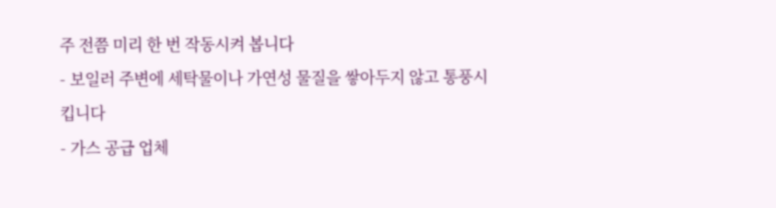주 전쯤 미리 한 번 작동시켜 봅니다
- 보일러 주변에 세탁물이나 가연성 물질을 쌓아두지 않고 통풍시킵니다
- 가스 공급 업체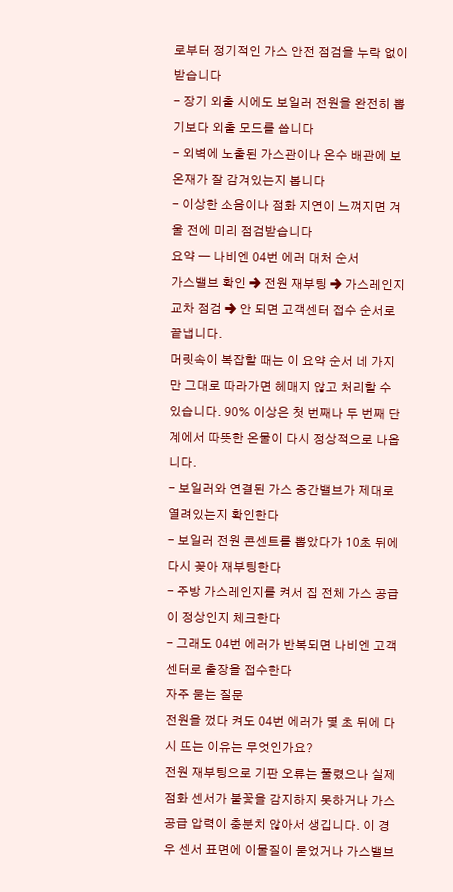로부터 정기적인 가스 안전 점검을 누락 없이 받습니다
- 장기 외출 시에도 보일러 전원을 완전히 뽑기보다 외출 모드를 씁니다
- 외벽에 노출된 가스관이나 온수 배관에 보온재가 잘 감겨있는지 봅니다
- 이상한 소음이나 점화 지연이 느껴지면 겨울 전에 미리 점검받습니다
요약 — 나비엔 04번 에러 대처 순서
가스밸브 확인 ➔ 전원 재부팅 ➔ 가스레인지 교차 점검 ➔ 안 되면 고객센터 접수 순서로 끝냅니다.
머릿속이 복잡할 때는 이 요약 순서 네 가지만 그대로 따라가면 헤매지 않고 처리할 수 있습니다. 90% 이상은 첫 번째나 두 번째 단계에서 따뜻한 온물이 다시 정상적으로 나옵니다.
- 보일러와 연결된 가스 중간밸브가 제대로 열려있는지 확인한다
- 보일러 전원 콘센트를 뽑았다가 10초 뒤에 다시 꽂아 재부팅한다
- 주방 가스레인지를 켜서 집 전체 가스 공급이 정상인지 체크한다
- 그래도 04번 에러가 반복되면 나비엔 고객센터로 출장을 접수한다
자주 묻는 질문
전원을 껐다 켜도 04번 에러가 몇 초 뒤에 다시 뜨는 이유는 무엇인가요?
전원 재부팅으로 기판 오류는 풀렸으나 실제 점화 센서가 불꽃을 감지하지 못하거나 가스 공급 압력이 충분치 않아서 생깁니다. 이 경우 센서 표면에 이물질이 묻었거나 가스밸브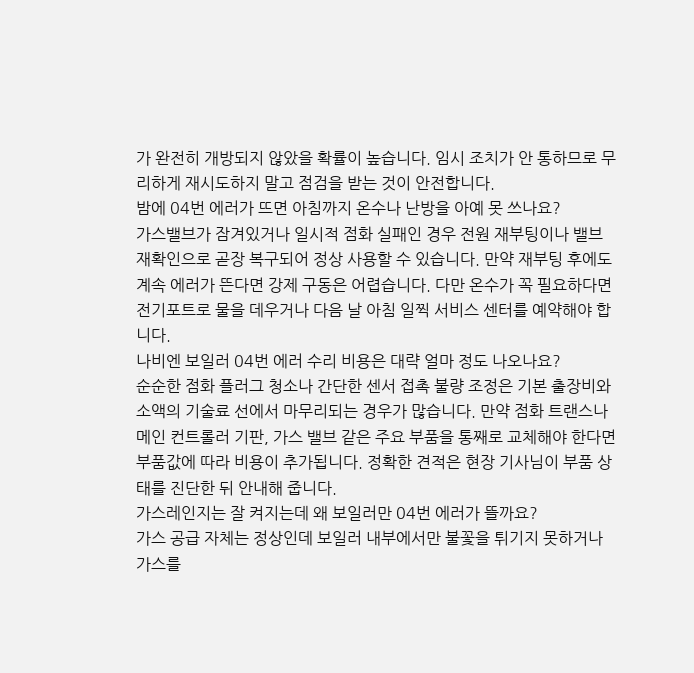가 완전히 개방되지 않았을 확률이 높습니다. 임시 조치가 안 통하므로 무리하게 재시도하지 말고 점검을 받는 것이 안전합니다.
밤에 04번 에러가 뜨면 아침까지 온수나 난방을 아예 못 쓰나요?
가스밸브가 잠겨있거나 일시적 점화 실패인 경우 전원 재부팅이나 밸브 재확인으로 곧장 복구되어 정상 사용할 수 있습니다. 만약 재부팅 후에도 계속 에러가 뜬다면 강제 구동은 어렵습니다. 다만 온수가 꼭 필요하다면 전기포트로 물을 데우거나 다음 날 아침 일찍 서비스 센터를 예약해야 합니다.
나비엔 보일러 04번 에러 수리 비용은 대략 얼마 정도 나오나요?
순순한 점화 플러그 청소나 간단한 센서 접촉 불량 조정은 기본 출장비와 소액의 기술료 선에서 마무리되는 경우가 많습니다. 만약 점화 트랜스나 메인 컨트롤러 기판, 가스 밸브 같은 주요 부품을 통째로 교체해야 한다면 부품값에 따라 비용이 추가됩니다. 정확한 견적은 현장 기사님이 부품 상태를 진단한 뒤 안내해 줍니다.
가스레인지는 잘 켜지는데 왜 보일러만 04번 에러가 뜰까요?
가스 공급 자체는 정상인데 보일러 내부에서만 불꽃을 튀기지 못하거나 가스를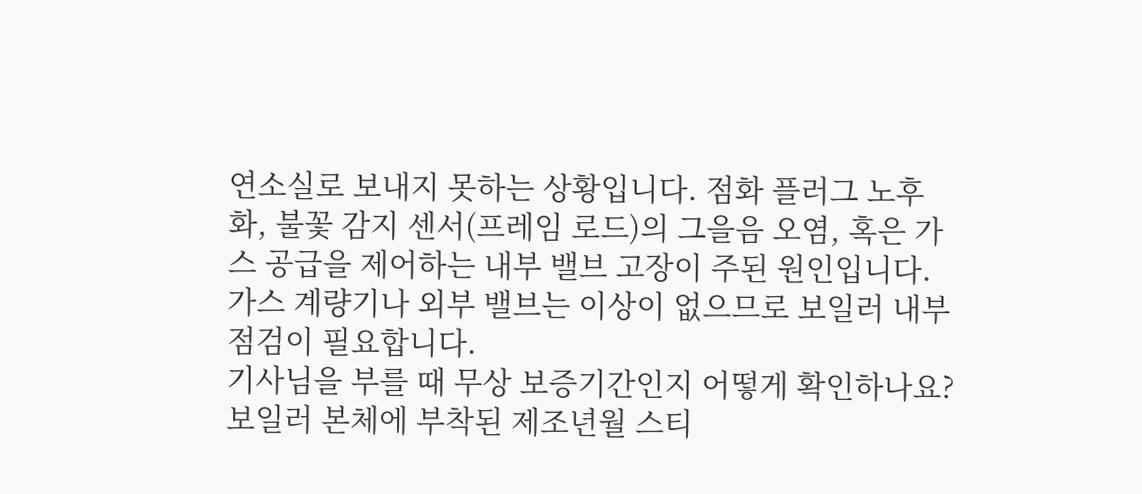연소실로 보내지 못하는 상황입니다. 점화 플러그 노후화, 불꽃 감지 센서(프레임 로드)의 그을음 오염, 혹은 가스 공급을 제어하는 내부 밸브 고장이 주된 원인입니다. 가스 계량기나 외부 밸브는 이상이 없으므로 보일러 내부 점검이 필요합니다.
기사님을 부를 때 무상 보증기간인지 어떻게 확인하나요?
보일러 본체에 부착된 제조년월 스티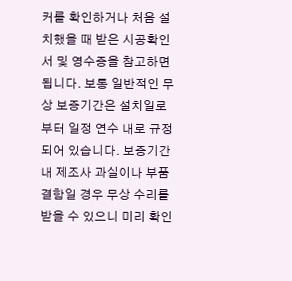커를 확인하거나 처음 설치했을 때 받은 시공확인서 및 영수증을 참고하면 됩니다. 보통 일반적인 무상 보증기간은 설치일로부터 일정 연수 내로 규정되어 있습니다. 보증기간 내 제조사 과실이나 부품 결함일 경우 무상 수리를 받을 수 있으니 미리 확인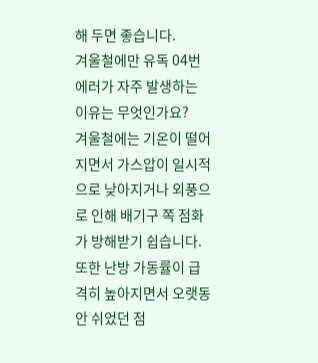해 두면 좋습니다.
겨울철에만 유독 04번 에러가 자주 발생하는 이유는 무엇인가요?
겨울철에는 기온이 떨어지면서 가스압이 일시적으로 낮아지거나 외풍으로 인해 배기구 쪽 점화가 방해받기 쉽습니다. 또한 난방 가동률이 급격히 높아지면서 오랫동안 쉬었던 점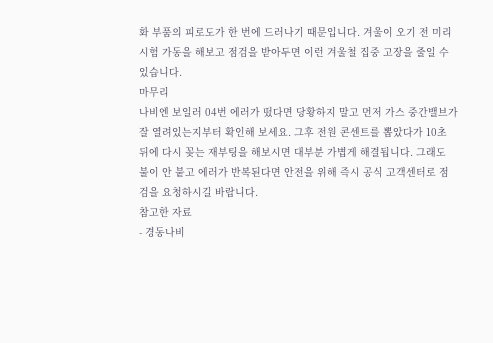화 부품의 피로도가 한 번에 드러나기 때문입니다. 겨울이 오기 전 미리 시험 가동을 해보고 점검을 받아두면 이런 겨울철 집중 고장을 줄일 수 있습니다.
마무리
나비엔 보일러 04번 에러가 떴다면 당황하지 말고 먼저 가스 중간밸브가 잘 열려있는지부터 확인해 보세요. 그후 전원 콘센트를 뽑았다가 10초 뒤에 다시 꽂는 재부팅을 해보시면 대부분 가볍게 해결됩니다. 그래도 불이 안 붙고 에러가 반복된다면 안전을 위해 즉시 공식 고객센터로 점검을 요청하시길 바랍니다.
참고한 자료
- 경동나비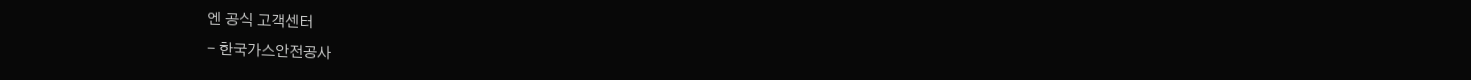엔 공식 고객센터
- 한국가스안전공사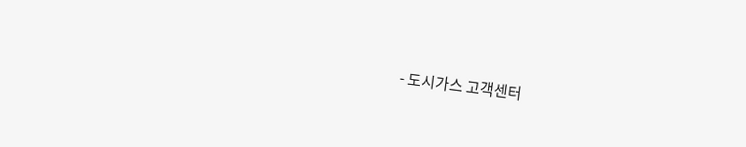- 도시가스 고객센터